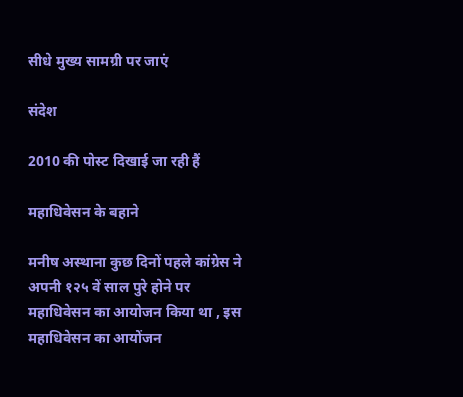सीधे मुख्य सामग्री पर जाएं

संदेश

2010 की पोस्ट दिखाई जा रही हैं

महाधिवेसन के बहाने

मनीष अस्थाना कुछ दिनों पहले कांग्रेस ने अपनी १२५ वें साल पुरे होने पर महाधिवेसन का आयोजन किया था , इस महाधिवेसन का आयोंजन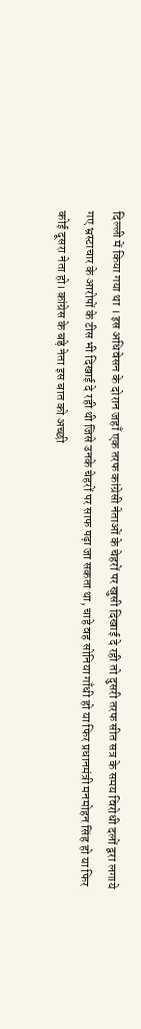दिल्ली में किया गया था । इस अधिवेसन के दोरान जहाँ एक तरफ कांग्रेसी नेताओं के चेहरों पर खुसी दिखाई दे रही तो दुसरी तरफ सीत सत्र के समय विरोधी दलों द्वरा लगाये गए भ्रस्टाचार के आरोपों के टीस भी दिखाई दे रही थी जिसे उनके चेहरों पर साफ पढ़ा जा सकता था, चाहे वह सोनिया गाँधी हो या फिर प्रधानमंत्री मनमोहन सिंह हो या फिर कोई दूसरा नेता हो। कांग्रेस के बड़े नेता इस बात को अच्छी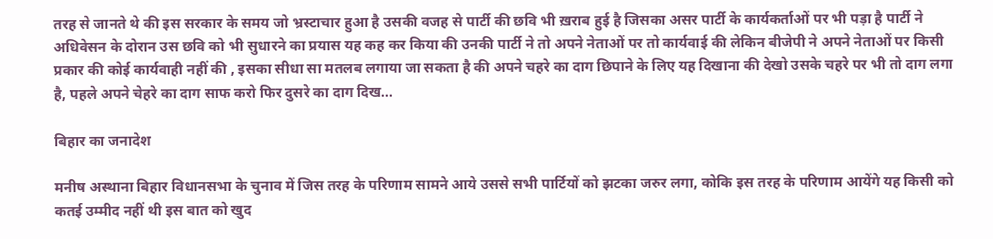तरह से जानते थे की इस सरकार के समय जो भ्रस्टाचार हुआ है उसकी वजह से पार्टी की छवि भी ख़राब हुई है जिसका असर पार्टी के कार्यकर्ताओं पर भी पड़ा है पार्टी ने अधिवेसन के दोरान उस छवि को भी सुधारने का प्रयास यह कह कर किया की उनकी पार्टी ने तो अपने नेताओं पर तो कार्यवाई की लेकिन बीजेपी ने अपने नेताओं पर किसी प्रकार की कोई कार्यवाही नहीं की , इसका सीधा सा मतलब लगाया जा सकता है की अपने चहरे का दाग छिपाने के लिए यह दिखाना की देखो उसके चहरे पर भी तो दाग लगा है, पहले अपने चेहरे का दाग साफ करो फिर दुसरे का दाग दिख...

बिहार का जनादेश

मनीष अस्थाना बिहार विधानसभा के चुनाव में जिस तरह के परिणाम सामने आये उससे सभी पार्टियों को झटका जरुर लगा, कोकि इस तरह के परिणाम आयेंगे यह किसी को कतई उम्मीद नहीं थी इस बात को खुद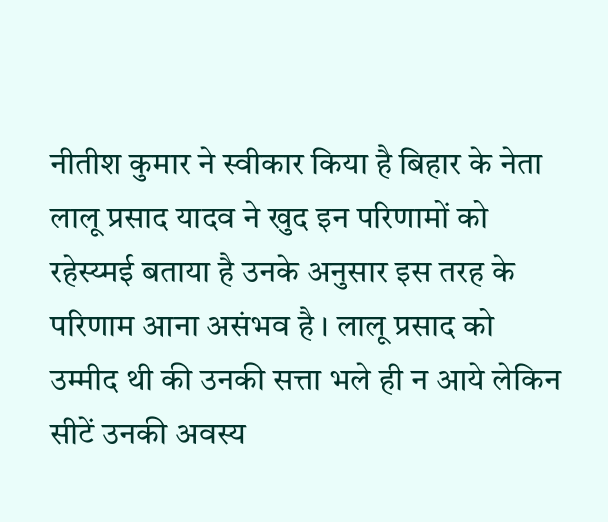नीतीश कुमार ने स्वीकार किया है बिहार के नेता लालू प्रसाद यादव ने खुद इन परिणामों को रहेस्य्मई बताया है उनके अनुसार इस तरह के परिणाम आना असंभव है । लालू प्रसाद को उम्मीद थी की उनकी सत्ता भले ही न आये लेकिन सीटें उनकी अवस्य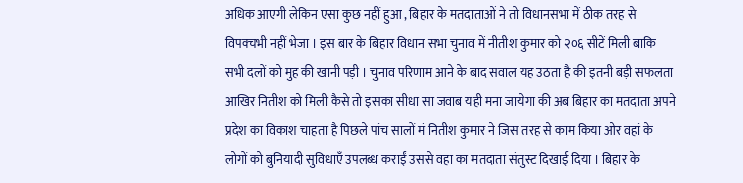अधिक आएगी लेकिन एसा कुछ नहीं हुआ , बिहार के मतदाताओं ने तो विधानसभा में ठीक तरह से विपक्चभी नहीं भेजा । इस बार के बिहार विधान सभा चुनाव में नीतीश कुमार को २०६ सीटें मिली बाकि सभी दलों को मुह की खानी पड़ी । चुनाव परिणाम आने के बाद सवाल यह उठता है की इतनी बड़ी सफलता आखिर नितीश को मिली कैसे तो इसका सीधा सा जवाब यही मना जायेगा की अब बिहार का मतदाता अपने प्रदेश का विकाश चाहता है पिछले पांच सालों मं नितीश कुमार ने जिस तरह से काम किया ओर वहां के लोगों को बुनियादी सुविधाएँ उपलब्ध कराईं उससे वहा का मतदाता संतुस्ट दिखाई दिया । बिहार के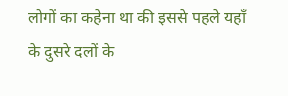लोगों का कहेना था की इससे पहले यहाँ के दुसरे दलों के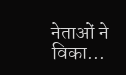नेताओं ने विका...